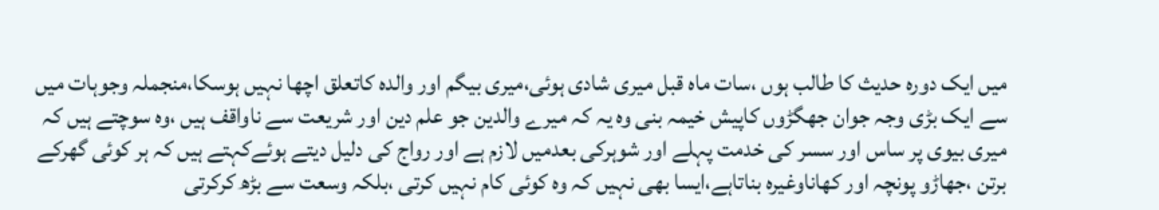میں ایک دورہ حدیث کا طالب ہوں ،سات ماہ قبل میری شادی ہوئی،میری بیگم اور والدہ کاتعلق اچھا نہیں ہوسکا،منجملہ وجوہات میں سے ایک بڑی وجہ جوان جھگڑوں کاپیش خیمہ بنی وہ یہ کہ میرے والدین جو علم دین اور شریعت سے ناواقف ہیں ،وہ سوچتے ہیں کہ میری بیوی پر ساس اور سسر کی خدمت پہلے اور شوہرکی بعدمیں لازم ہے اور رواج کی دلیل دیتے ہوئےکہتے ہیں کہ ہر کوئی گھرکے برتن ،جھاڑو پونچہ اور کھاناوغیرہ بناتاہے،ایسا بھی نہیں کہ وہ کوئی کام نہیں کرتی ،بلکہ وسعت سے بڑھ کرکرتی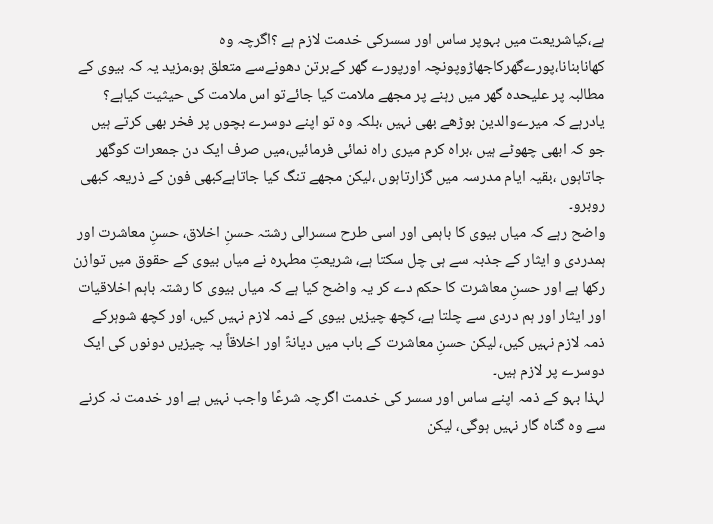ہے،کیاشریعت میں بہوپر ساس اور سسرکی خدمت لازم ہے ؟اگرچہ وہ کھانابنانا،پورےگھرکاجھاڑوپونچہ اورپورے گھر کےبرتن دھونےسے متعلق ہو،مزید یہ کہ بیوی کے مطالبہ پر علیحدہ گھر میں رہنے پر مجھے ملامت کیا جائےتو اس ملامت کی حیثیت کیاہے؟
یادرہے کہ میرےوالدین بوڑھے بھی نہیں ،بلکہ وہ تو اپنے دوسرے بچوں پر فخر بھی کرتے ہیں جو کہ ابھی چھوٹے ہیں ،براہ کرم میری راہ نمائی فرمائیں،میں صرف ایک دن جمعرات کوگھر جاتاہوں ،بقیہ ایام مدرسہ میں گزارتاہوں ،لیکن مجھے تنگ کیا جاتاہےکبھی فون کے ذریعہ کبھی روبرو۔
واضح رہے کہ میاں بیوی کا باہمی اور اسی طرح سسرالی رشتہ حسنِ اخلاق، حسنِ معاشرت اور ہمدردی و ایثار کے جذبہ سے ہی چل سکتا ہے، شریعتِ مطہرہ نے میاں بیوی کے حقوق میں توازن رکھا ہے اور حسنِ معاشرت کا حکم دے کر یہ واضح کیا ہے کہ میاں بیوی کا رشتہ باہم اخلاقیات اور ایثار اور ہم دردی سے چلتا ہے، کچھ چیزیں بیوی کے ذمہ لازم نہیں کیں، اور کچھ شوہرکے ذمہ لازم نہیں کیں، لیکن حسنِ معاشرت کے باب میں دیانۃً اور اخلاقاً یہ چیزیں دونوں کی ایک دوسرے پر لازم ہیں۔
لہذا بہو کے ذمہ اپنے ساس اور سسر کی خدمت اگرچہ شرعًا واجب نہیں ہے اور خدمت نہ کرنے سے وہ گناہ گار نہیں ہوگی، لیکن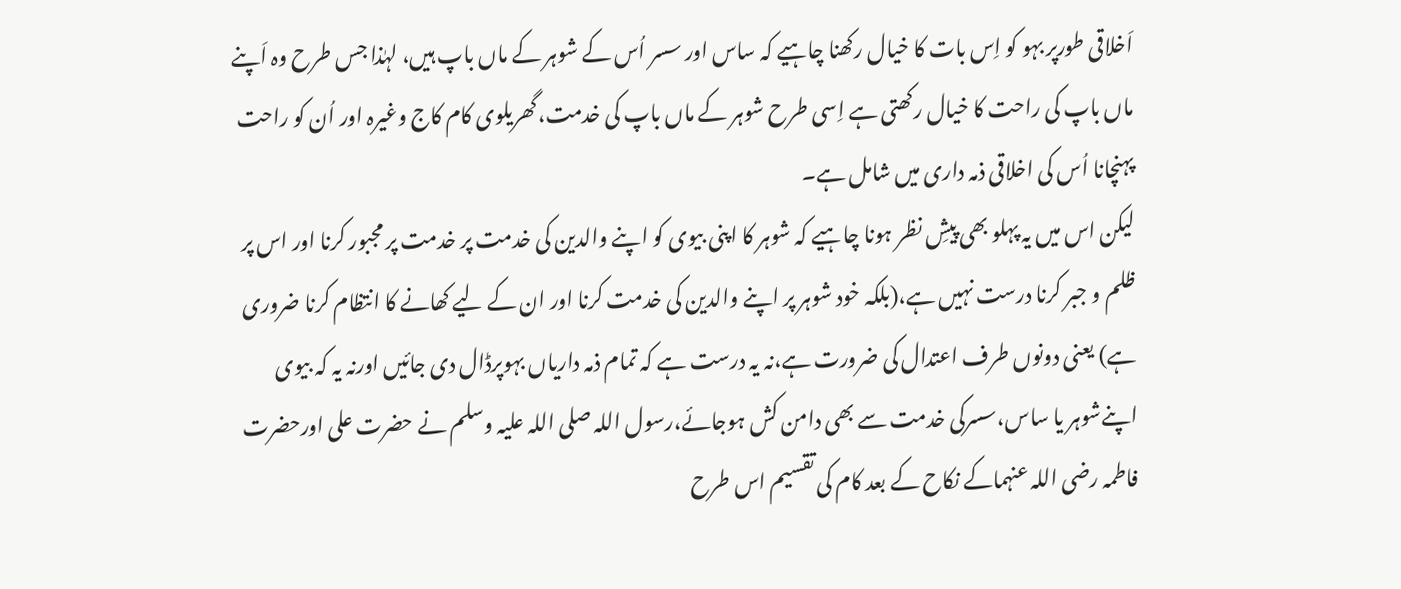اَخلاقی طورپر بہو کو اِس بات کا خیال رکھنا چاہیے کہ ساس اور سسر اُس کے شوہر کے ماں باپ ہیں، لہٰذا جس طرح وہ اَپنے ماں باپ کی راحت کا خیال رکھتی ہے اِسی طرح شوہر کے ماں باپ کی خدمت،گھریلوی کام کاج وغیرہ اور اُن کو راحت پہنچانا اُس کی اخلاقی ذمہ داری میں شامل ہے۔
لیکن اس میں یہ پہلو بھی پیشِ نظر ہونا چاہیے کہ شوہر کا اپنی بیوی کو اپنے والدین کی خدمت پر خدمت پر مجبور کرنا اور اس پر ظلم و جبر کرنا درست نہیں ہے،(بلکہ خود شوہر پر اپنے والدین کی خدمت کرنا اور ان کے لیے کھانے کا انتظام کرنا ضروری ہے) یعنی دونوں طرف اعتدال کی ضرورت ہے،نہ یہ درست ہے کہ تمام ذمہ داریاں بہوپرڈال دی جائیں اورنہ یہ کہ بیوی اپنےشوہر یا ساس،سسرکی خدمت سے بھی دامن کش ہوجائے،رسول اللہ صلی اللہ علیہ وسلم نے حضرت علی اورحضرت فاطمہ رضی اللہ عنہماکے نکاح کے بعد کام کی تقسیم اس طرح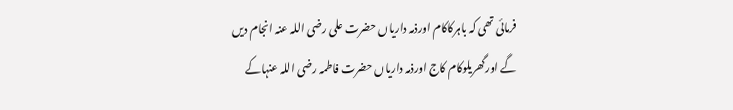فرمائی تھی کہ باہرکاکام اورذمہ داریاں حضرت علی رضی اللہ عنہ انجام دیں گے اورگھریلوکام کاج اورذمہ داریاں حضرت فاطمہ رضی اللہ عنہاکے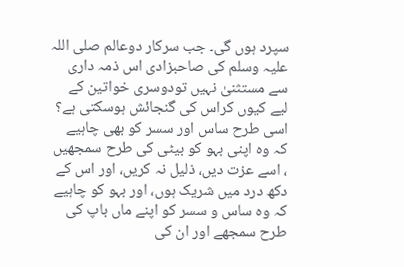سپرد ہوں گی۔ جب سرکار دوعالم صلی اللہ علیہ وسلم کی صاحبزادی اس ذمہ داری سے مستثنیٰ نہیں تودوسری خواتین کے لیے کیوں کراس کی گنجائش ہوسکتی ہے؟
اسی طرح ساس اور سسر کو بھی چاہیے کہ وہ اپنی بہو کو بیٹی کی طرح سمجھیں ، اسے عزت دیں، ذلیل نہ کریں، اور اس کے دکھ درد میں شریک ہوں، اور بہو کو چاہیے کہ وہ ساس و سسر کو اپنے ماں باپ کی طرح سمجھے اور ان کی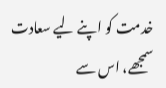خدمت کو اپنے لیے سعادت سمجھے، اس سے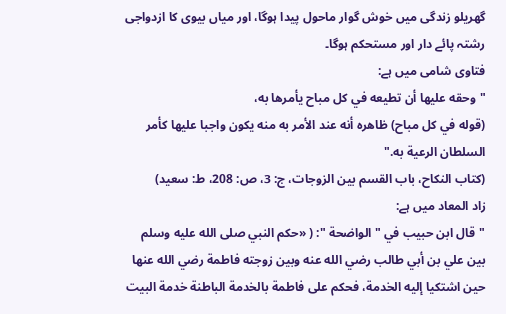گھریلو زندگی میں خوش گوار ماحول پیدا ہوگا، اور میاں بیوی کا ازدواجی رشتہ پائے دار اور مستحکم ہوگا۔
فتاوی شامی میں ہے:
"وحقه عليها أن تطيعه في كل مباح يأمرها به،
(قوله في كل مباح) ظاهره أنه عند الأمر به منه يكون واجبا عليها كأمر السلطان الرعية به."
(کتاب النکاح، باب القسم بین الزوجات، ج: 3، ص: 208، ط: سعید)
زاد المعاد میں ہے:
"قال ابن حبيب في " الواضحة ": ( «حكم النبي صلى الله عليه وسلم بين علي بن أبي طالب رضي الله عنه وبين زوجته فاطمة رضي الله عنها حين اشتكيا إليه الخدمة، فحكم على فاطمة بالخدمة الباطنة خدمة البيت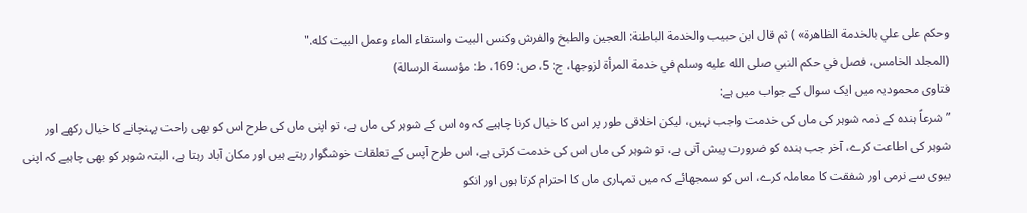وحكم على علي بالخدمة الظاهرة» ) ثم قال ابن حبيب والخدمة الباطنة: العجين والطبخ والفرش وكنس البيت واستقاء الماء وعمل البيت كله."
(المجلد الخامس، فصل في حكم النبي صلى الله عليه وسلم في خدمة المرأة لزوجها، ج: 5، ص: 169، ط: مؤسسة الرسالة)
فتاوی محمودیہ میں ایک سوال کے جواب میں ہے:
”شرعاً ہندہ کے ذمہ شوہر کی ماں کی خدمت واجب نہیں، لیکن اخلاقی طور پر اس کا خیال کرنا چاہیے کہ وہ اس کے شوہر کی ماں ہے، تو اپنی ماں کی طرح اس کو بھی راحت پہنچانے کا خیال رکھے اور شوہر کی اطاعت کرے، آخر جب ہندہ کو ضرورت پیش آتی ہے، تو شوہر کی ماں اس کی خدمت کرتی ہے، اس طرح آپس کے تعلقات خوشگوار رہتے ہیں اور مکان آباد رہتا ہے، البتہ شوہر کو بھی چاہیے کہ اپنی بیوی سے نرمی اور شفقت کا معاملہ کرے، اس کو سمجھائے کہ میں تمہاری ماں کا احترام کرتا ہوں اور انکو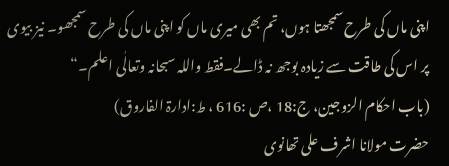اپنی ماں کی طرح سمجھتا ہوں، تم بھی میری ماں کو اپنی ماں کی طرح سمجھو۔ نیز بیوی پر اس کی طاقت سے زیادہ بوجھ نہ ڈالے۔فقط واللہ سبحانہ وتعالٰی اعلم۔“
(باب احکام الزوجین، ج:18 ،ص :616 ، ط:ادارۃ الفاروق)
حضرت مولانا اشرف علی تھانوی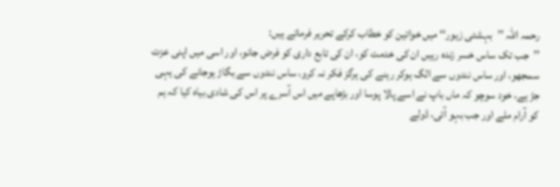رحمہ اللہ ’’بہشتی زیور‘‘ میں خواتین کو خطاب کرکے تحریر فرماتے ہیں:
’’جب تک ساس خسر زندہ رہیں ان کی خدمت کو، ان کی تابع داری کو فرض جانو، اور اسی میں اپنی عزت سمجھو، اور ساس نندوں سے الگ ہوکر رہنے کی ہرگز فکر نہ کرو، ساس نندوں سے بگاڑ ہوجانے کی یہی جڑ ہے، خود سوچو کہ ماں باپ نے اسے پالا پوسا اور بڑھاپے میں اس آسرے پر اس کی شادی بیاہ کیا کہ ہم کو آرام ملے اور جب بہو آئی، ڈولے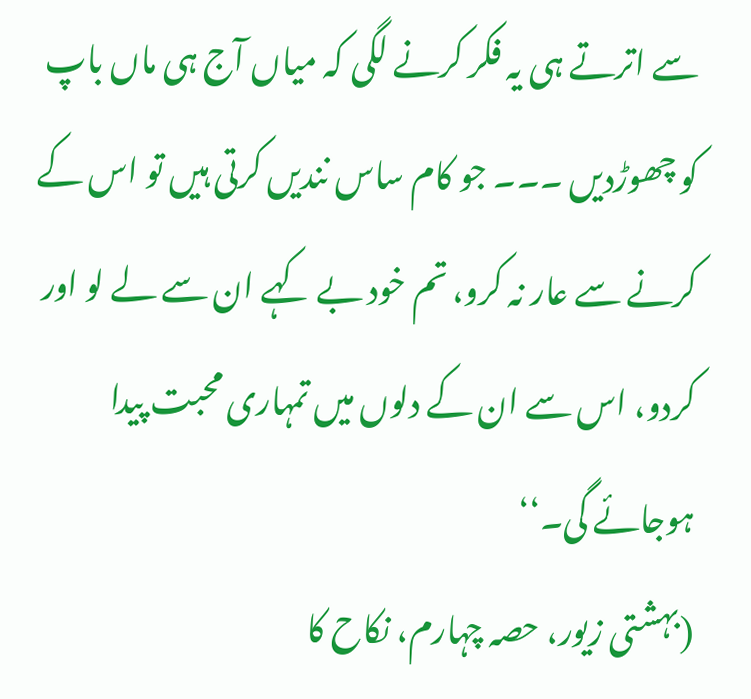سے اترتے ہی یہ فکر کرنے لگی کہ میاں آج ہی ماں باپ کو چھوڑدیں ۔۔۔ جو کام ساس نندیں کرتی ہیں تو اس کے کرنے سے عار نہ کرو، تم خود بے کہے ان سے لے لو اور کردو، اس سے ان کے دلوں میں تمہاری محبت پیدا ہوجائے گی۔‘‘
(بہشتی زیور، حصہ چہارم، نکاح کا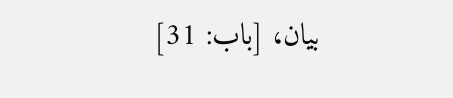بیان، [باب: 31]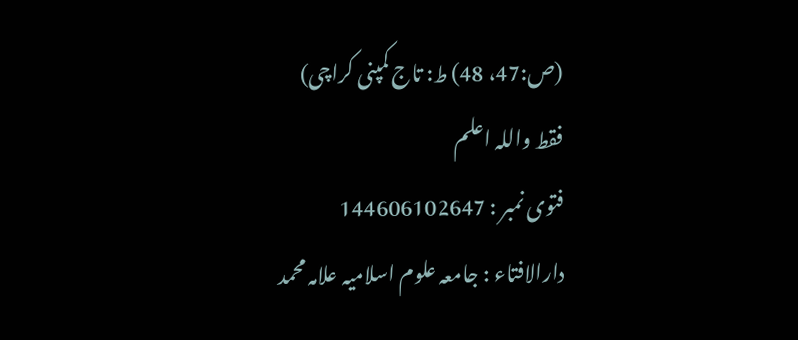(ص:47، 48) ط: تاج کمپنی کراچی)
فقط واللہ اعلم
فتوی نمبر : 144606102647
دارالافتاء : جامعہ علوم اسلامیہ علامہ محمد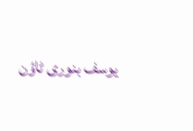یوسف بنوری ٹاؤن